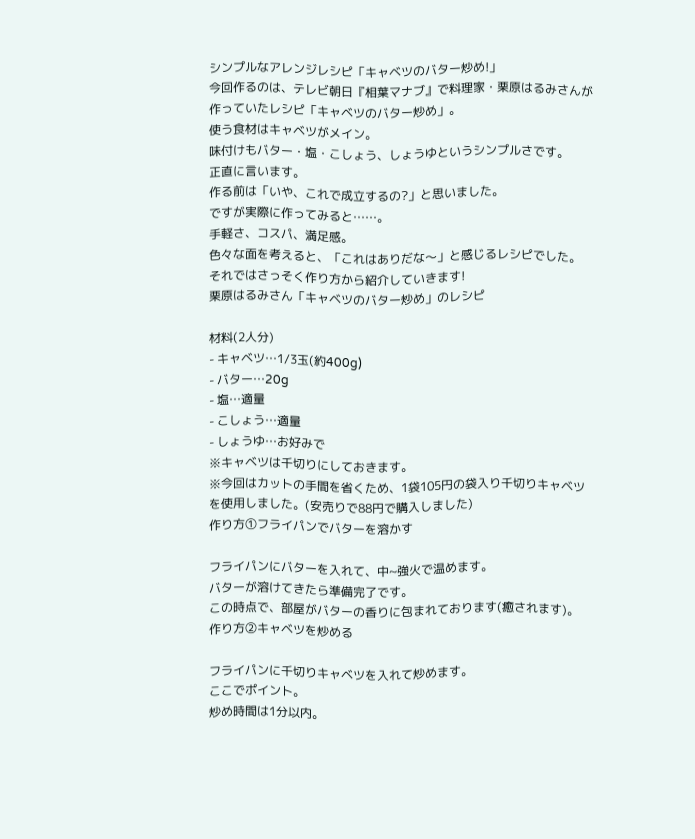シンプルなアレンジレシピ「キャベツのバター炒め!」
今回作るのは、テレビ朝日『相葉マナブ』で料理家・栗原はるみさんが作っていたレシピ「キャベツのバター炒め」。
使う食材はキャベツがメイン。
味付けもバター・塩・こしょう、しょうゆというシンプルさです。
正直に言います。
作る前は「いや、これで成立するの?」と思いました。
ですが実際に作ってみると……。
手軽さ、コスパ、満足感。
色々な面を考えると、「これはありだな〜」と感じるレシピでした。
それではさっそく作り方から紹介していきます!
栗原はるみさん「キャベツのバター炒め」のレシピ

材料(2人分)
- キャベツ…1/3玉(約400g)
- バター…20g
- 塩…適量
- こしょう…適量
- しょうゆ…お好みで
※キャベツは千切りにしておきます。
※今回はカットの手間を省くため、1袋105円の袋入り千切りキャベツを使用しました。(安売りで88円で購入しました)
作り方①フライパンでバターを溶かす

フライパンにバターを入れて、中~強火で温めます。
バターが溶けてきたら準備完了です。
この時点で、部屋がバターの香りに包まれております(癒されます)。
作り方②キャベツを炒める

フライパンに千切りキャベツを入れて炒めます。
ここでポイント。
炒め時間は1分以内。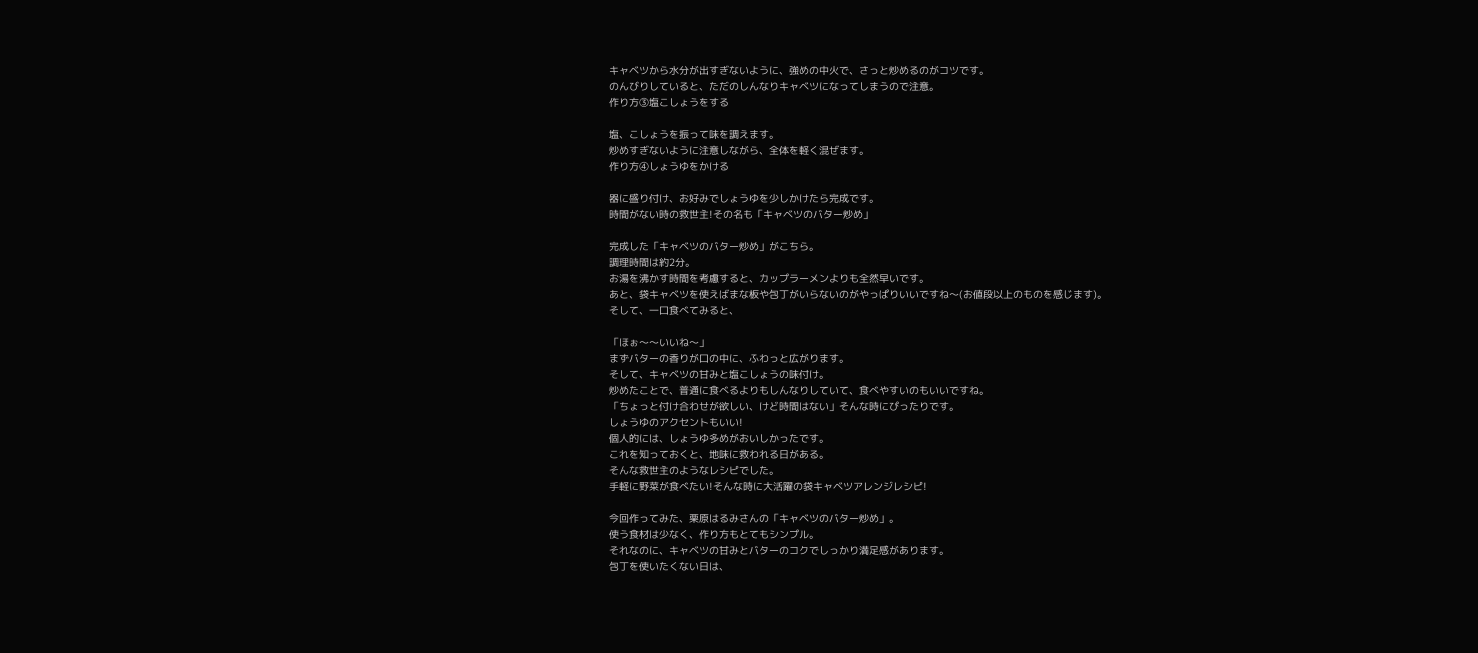キャベツから水分が出すぎないように、強めの中火で、さっと炒めるのがコツです。
のんびりしていると、ただのしんなりキャベツになってしまうので注意。
作り方③塩こしょうをする

塩、こしょうを振って味を調えます。
炒めすぎないように注意しながら、全体を軽く混ぜます。
作り方④しょうゆをかける

器に盛り付け、お好みでしょうゆを少しかけたら完成です。
時間がない時の救世主!その名も「キャベツのバター炒め」

完成した「キャベツのバター炒め」がこちら。
調理時間は約2分。
お湯を沸かす時間を考慮すると、カップラーメンよりも全然早いです。
あと、袋キャベツを使えばまな板や包丁がいらないのがやっぱりいいですね〜(お値段以上のものを感じます)。
そして、一口食べてみると、

「ほぉ〜〜いいね〜」
まずバターの香りが口の中に、ふわっと広がります。
そして、キャベツの甘みと塩こしょうの味付け。
炒めたことで、普通に食べるよりもしんなりしていて、食べやすいのもいいですね。
「ちょっと付け合わせが欲しい、けど時間はない」そんな時にぴったりです。
しょうゆのアクセントもいい!
個人的には、しょうゆ多めがおいしかったです。
これを知っておくと、地味に救われる日がある。
そんな救世主のようなレシピでした。
手軽に野菜が食べたい!そんな時に大活躍の袋キャベツアレンジレシピ!

今回作ってみた、栗原はるみさんの「キャベツのバター炒め」。
使う食材は少なく、作り方もとてもシンプル。
それなのに、キャベツの甘みとバターのコクでしっかり満足感があります。
包丁を使いたくない日は、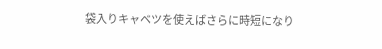袋入りキャベツを使えばさらに時短になり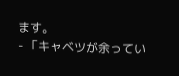ます。
- 「キャベツが余ってい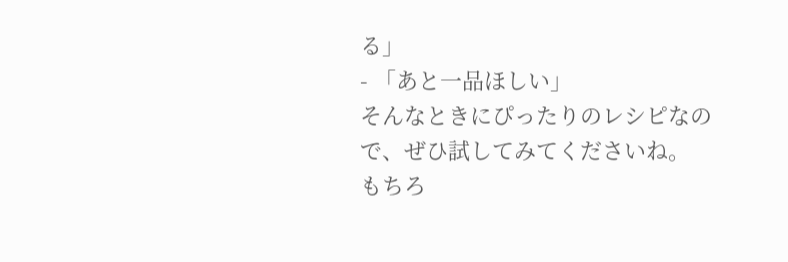る」
- 「あと一品ほしい」
そんなときにぴったりのレシピなので、ぜひ試してみてくださいね。
もちろ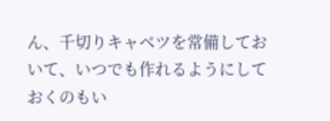ん、千切りキャベツを常備しておいて、いつでも作れるようにしておくのもい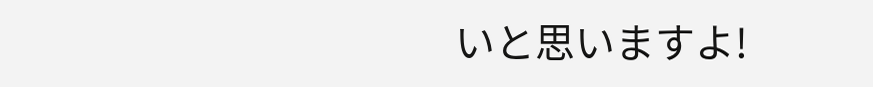いと思いますよ!